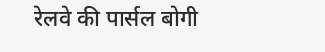रेलवे की पार्सल बोगी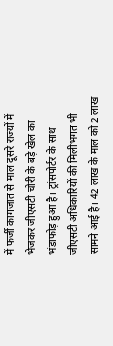में फर्जी कागजात से माल दूसरे राज्यों में भेजकर जीएसटी चोरी के बड़े खेल का भंडाफोड़ हुआ है। ट्रांसपोर्टर के साथ जीएसटी अधिकारियों की मिलीभगत भी सामने आई है। 42 लाख के माल को 2 लाख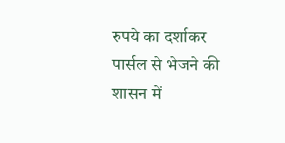रुपये का दर्शाकर पार्सल से भेजने की शासन में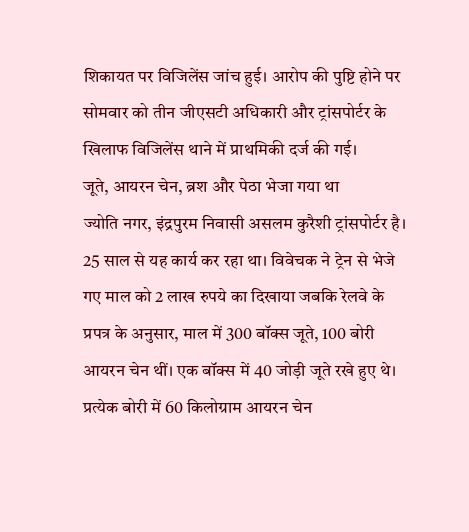शिकायत पर विजिलेंस जांच हुई। आरोप की पुष्टि होने पर सोमवार को तीन जीएसटी अधिकारी और ट्रांसपोर्टर के खिलाफ विजिलेंस थाने में प्राथमिकी दर्ज की गई।
जूते, आयरन चेन, ब्रश और पेठा भेजा गया था
ज्योति नगर, इंद्रपुरम निवासी असलम कुरैशी ट्रांसपोर्टर है। 25 साल से यह कार्य कर रहा था। विवेचक ने ट्रेन से भेजे गए माल को 2 लाख रुपये का दिखाया जबकि रेलवे के प्रपत्र के अनुसार, माल में 300 बॉक्स जूते, 100 बोरी आयरन चेन थीं। एक बॉक्स में 40 जोड़ी जूते रखे हुए थे। प्रत्येक बोरी में 60 किलोग्राम आयरन चेन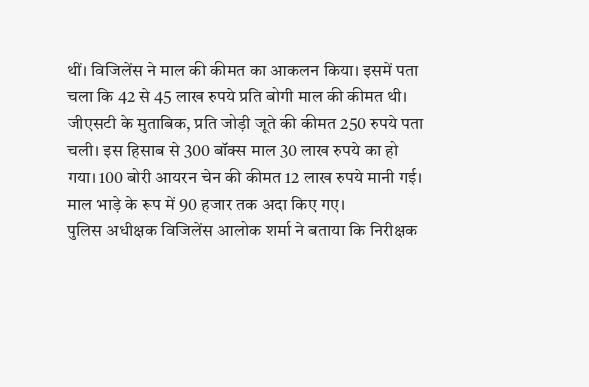थीं। विजिलेंस ने माल की कीमत का आकलन किया। इसमें पता चला कि 42 से 45 लाख रुपये प्रति बोगी माल की कीमत थी। जीएसटी के मुताबिक, प्रति जोड़ी जूते की कीमत 250 रुपये पता चली। इस हिसाब से 300 बॉक्स माल 30 लाख रुपये का हो गया। 100 बोरी आयरन चेन की कीमत 12 लाख रुपये मानी गई। माल भाड़े के रूप में 90 हजार तक अदा किए गए।
पुलिस अधीक्षक विजिलेंस आलोक शर्मा ने बताया कि निरीक्षक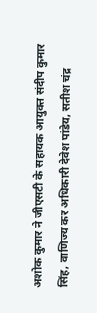अशोक कुमार ने जीएसटी के सहायक आयुक्त संदीप कुमार सिंह, वाणिज्य कर अधिकारी देवेश पांडेय, सतीश चंद्र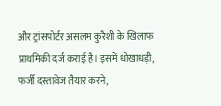और ट्रांसपोर्टर असलम कुरैशी के खिलाफ प्राथमिकी दर्ज कराई है। इसमें धोखाधड़ी, फर्जी दस्तावेज तैयार करने,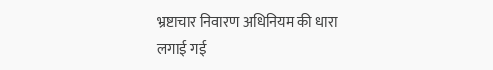भ्रष्टाचार निवारण अधिनियम की धारा लगाई गई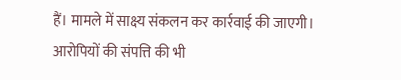हैं। मामले में साक्ष्य संकलन कर कार्रवाई की जाएगी। आरोपियों की संपत्ति की भी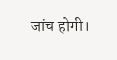जांच होगी।